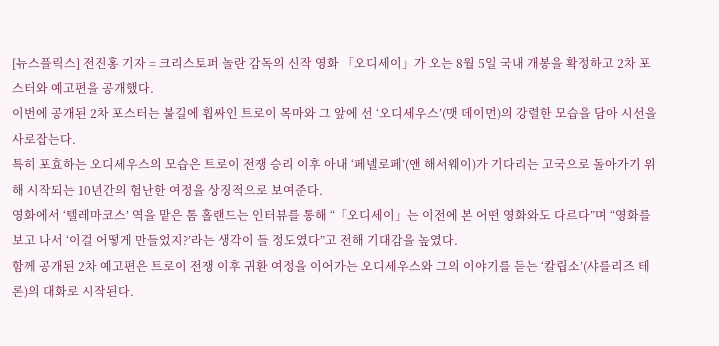[뉴스플릭스] 전진홍 기자 = 크리스토퍼 놀란 감독의 신작 영화 「오디세이」가 오는 8월 5일 국내 개봉을 확정하고 2차 포스터와 예고편을 공개했다.
이번에 공개된 2차 포스터는 불길에 휩싸인 트로이 목마와 그 앞에 선 ‘오디세우스’(맷 데이먼)의 강렬한 모습을 담아 시선을 사로잡는다.
특히 포효하는 오디세우스의 모습은 트로이 전쟁 승리 이후 아내 ‘페넬로페’(앤 해서웨이)가 기다리는 고국으로 돌아가기 위해 시작되는 10년간의 험난한 여정을 상징적으로 보여준다.
영화에서 ‘텔레마코스’ 역을 맡은 톰 홀랜드는 인터뷰를 통해 “「오디세이」는 이전에 본 어떤 영화와도 다르다”며 “영화를 보고 나서 ‘이걸 어떻게 만들었지?’라는 생각이 들 정도였다”고 전해 기대감을 높였다.
함께 공개된 2차 예고편은 트로이 전쟁 이후 귀환 여정을 이어가는 오디세우스와 그의 이야기를 듣는 ‘칼립소’(샤를리즈 테론)의 대화로 시작된다.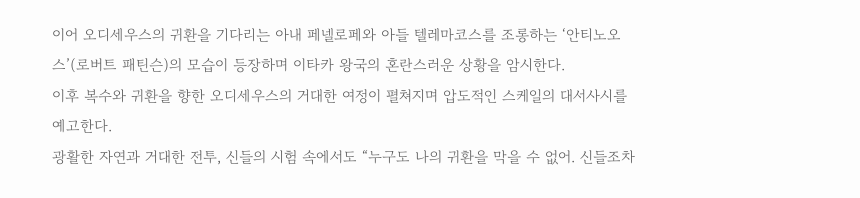이어 오디세우스의 귀환을 기다리는 아내 페넬로페와 아들 텔레마코스를 조롱하는 ‘안티노오스’(로버트 패틴슨)의 모습이 등장하며 이타카 왕국의 혼란스러운 상황을 암시한다.
이후 복수와 귀환을 향한 오디세우스의 거대한 여정이 펼쳐지며 압도적인 스케일의 대서사시를 예고한다.
광활한 자연과 거대한 전투, 신들의 시험 속에서도 “누구도 나의 귀환을 막을 수 없어. 신들조차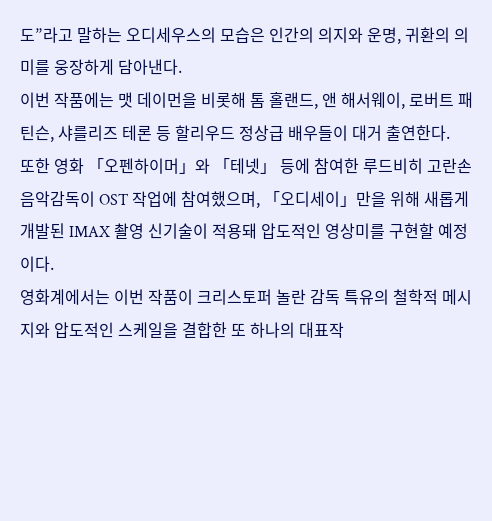도”라고 말하는 오디세우스의 모습은 인간의 의지와 운명, 귀환의 의미를 웅장하게 담아낸다.
이번 작품에는 맷 데이먼을 비롯해 톰 홀랜드, 앤 해서웨이, 로버트 패틴슨, 샤를리즈 테론 등 할리우드 정상급 배우들이 대거 출연한다.
또한 영화 「오펜하이머」와 「테넷」 등에 참여한 루드비히 고란손 음악감독이 OST 작업에 참여했으며, 「오디세이」만을 위해 새롭게 개발된 IMAX 촬영 신기술이 적용돼 압도적인 영상미를 구현할 예정이다.
영화계에서는 이번 작품이 크리스토퍼 놀란 감독 특유의 철학적 메시지와 압도적인 스케일을 결합한 또 하나의 대표작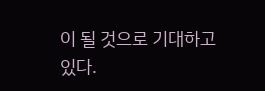이 될 것으로 기대하고 있다.